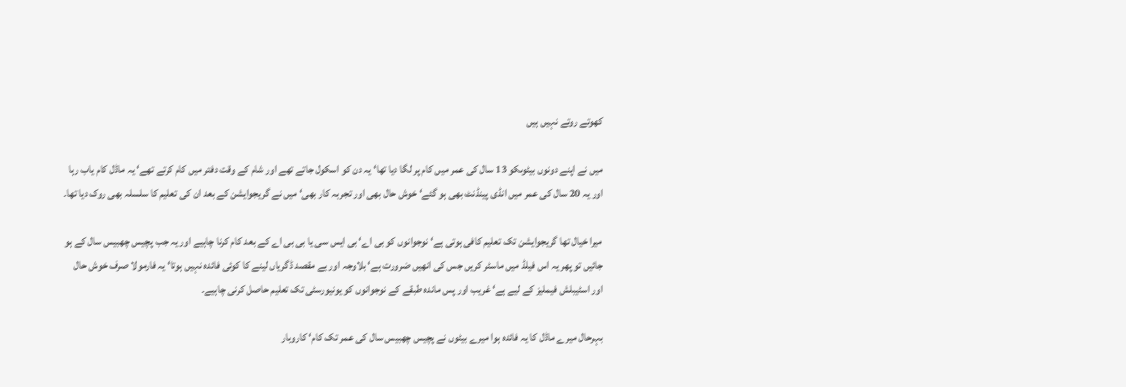کھوتے روتے نہیں ہیں

میں نے اپنے دونوں بیٹوںکو 13 سال کی عمر میں کام پر لگا دیا تھا‘ یہ دن کو اسکول جاتے تھے اور شام کے وقت دفتر میں کام کرتے تھے‘ یہ ماڈل کام یاب رہا اور یہ 20 سال کی عمر میں انڈی پینڈنٹ بھی ہو گئے‘ خوش حال بھی اور تجربہ کار بھی‘ میں نے گریجوایشن کے بعد ان کی تعلیم کا سلسلہ بھی روک دیا تھا۔

میرا خیال تھا گریجوایشن تک تعلیم کافی ہوتی ہے‘ نوجوانوں کو بی اے‘ بی ایس سی یا بی بی اے کے بعد کام کرنا چاہیے اور یہ جب پچیس چھبیس سال کے ہو جائیں تو پھر یہ اس فیلڈ میں ماسٹر کریں جس کی انھیں ضرورت ہے‘ بلاوجہ اور بے مقصد ڈگریاں لینے کا کوئی فائدہ نہیں ہوتا‘ یہ فارمولا صرف خوش حال اور اسٹیبلش فیملیز کے لیے ہے‘ غریب اور پس ماندہ طبقے کے نوجوانوں کو یونیورسٹی تک تعلیم حاصل کرنی چاہیے۔

بہرحال میرے ماڈل کا یہ فائدہ ہوا میرے بیٹوں نے پچیس چھبیس سال کی عمر تک کام‘ کاروبار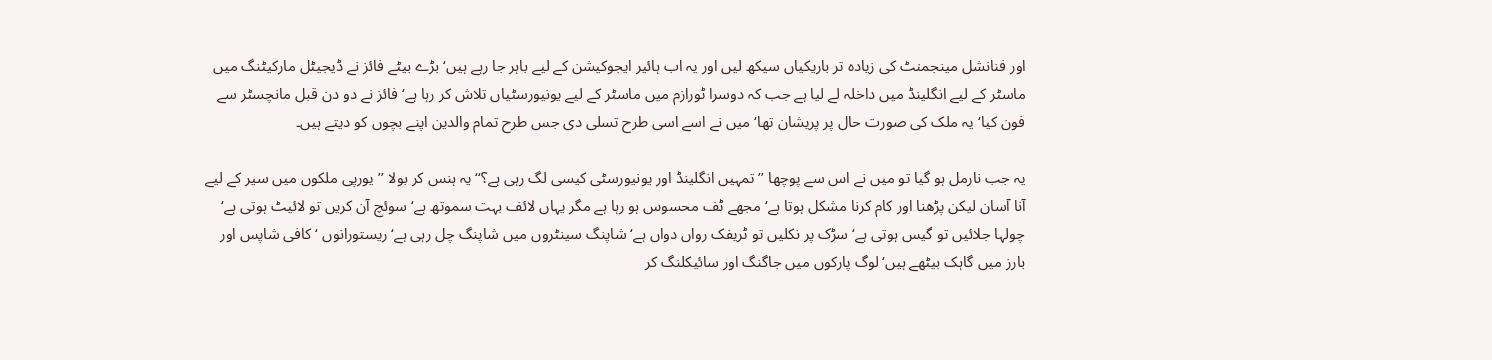اور فنانشل مینجمنٹ کی زیادہ تر باریکیاں سیکھ لیں اور یہ اب ہائیر ایجوکیشن کے لیے باہر جا رہے ہیں‘ بڑے بیٹے فائز نے ڈیجیٹل مارکیٹنگ میں ماسٹر کے لیے انگلینڈ میں داخلہ لے لیا ہے جب کہ دوسرا ٹورازم میں ماسٹر کے لیے یونیورسٹیاں تلاش کر رہا ہے‘ فائز نے دو دن قبل مانچسٹر سے فون کیا‘ یہ ملک کی صورت حال پر پریشان تھا‘ میں نے اسے اسی طرح تسلی دی جس طرح تمام والدین اپنے بچوں کو دیتے ہیں۔

یہ جب نارمل ہو گیا تو میں نے اس سے پوچھا ’’تمہیں انگلینڈ اور یونیورسٹی کیسی لگ رہی ہے؟‘‘ یہ ہنس کر بولا ’’یورپی ملکوں میں سیر کے لیے آنا آسان لیکن پڑھنا اور کام کرنا مشکل ہوتا ہے‘ مجھے ٹف محسوس ہو رہا ہے مگر یہاں لائف بہت سموتھ ہے‘ سوئچ آن کریں تو لائیٹ ہوتی ہے‘ چولہا جلائیں تو گیس ہوتی ہے‘ سڑک پر نکلیں تو ٹریفک رواں دواں ہے‘ شاپنگ سینٹروں میں شاپنگ چل رہی ہے‘ ریستورانوں ‘ کافی شاپس اور بارز میں گاہک بیٹھے ہیں‘لوگ پارکوں میں جاگنگ اور سائیکلنگ کر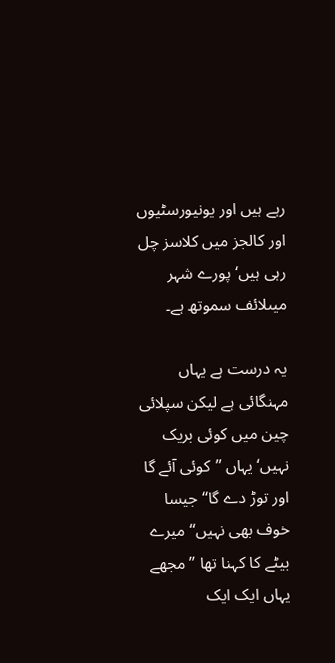رہے ہیں اور یونیورسٹیوں اور کالجز میں کلاسز چل رہی ہیں‘ پورے شہر میںلائف سموتھ ہے۔

یہ درست ہے یہاں مہنگائی ہے لیکن سپلائی چین میں کوئی بریک نہیں‘یہاں ’’کوئی آئے گا اور توڑ دے گا‘‘ جیسا خوف بھی نہیں‘‘ میرے بیٹے کا کہنا تھا ’’مجھے یہاں ایک ایک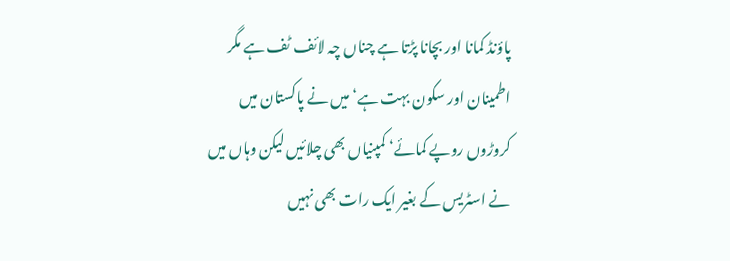پاؤنڈ کمانا اور بچانا پڑتا ہے چناں چہ لائف ٹف ہے مگر اطمینان اور سکون بہت ہے‘ میں نے پاکستان میں کروڑوں روپے کمائے‘ کمپنیاں بھی چلائیں لیکن وہاں میں نے اسٹریس کے بغیر ایک رات بھی نہیں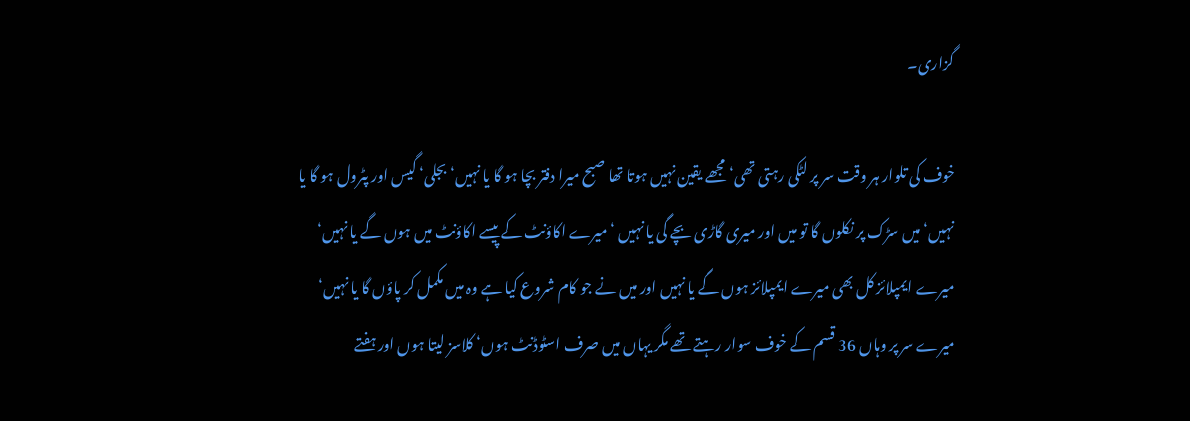گزاری۔

خوف کی تلوار ہر وقت سر پر لٹکی رہتی تھی‘ مجھے یقین نہیں ہوتا تھا صبح میرا دفتر بچا ہو گا یا نہیں‘ بجلی‘ گیس اور پٹرول ہو گا یا نہیں‘ میں سڑک پر نکلوں گا تو میں اور میری گاڑی بچے گی یا نہیں ‘میرے اکاؤنٹ کے پیسے اکاؤنٹ میں ہوں گے یا نہیں‘ میرے ایمپلائز کل بھی میرے ایمپلائز ہوں گے یا نہیں اور میں نے جو کام شروع کیا ہے وہ میں مکمل کر پاؤں گا یا نہیں‘ میرے سر پر وہاں 36 قسم کے خوف سوار رہتے تھے مگر یہاں میں صرف اسٹوڈنٹ ہوں‘ کلاسز لیتا ہوں اور ہفتے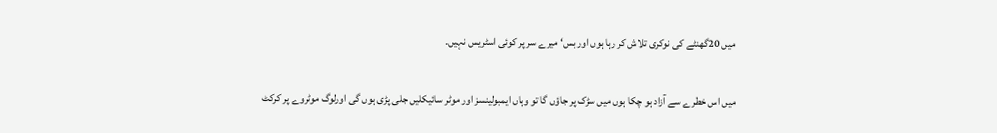میں 20گھنٹے کی نوکری تلاش کر رہا ہوں اور بس‘ میرے سر پر کوئی اسٹریس نہیں۔

میں اس خطرے سے آزاد ہو چکا ہوں میں سڑک پر جاؤں گا تو وہاں ایمبولینسز اور موٹر سائیکلیں جلی پڑی ہوں گی اورلوگ موٹروے پر کرکٹ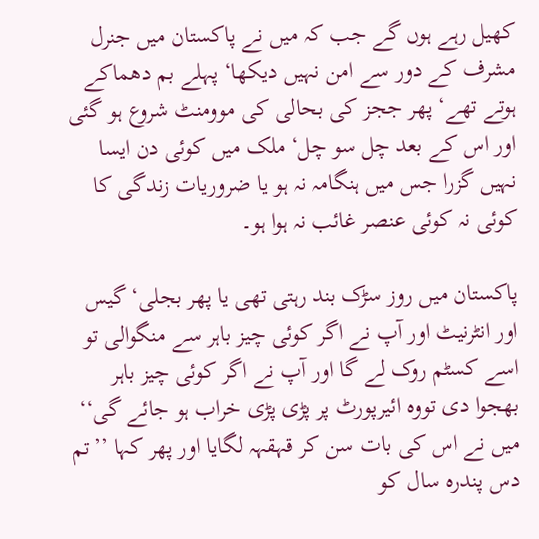کھیل رہے ہوں گے جب کہ میں نے پاکستان میں جنرل مشرف کے دور سے امن نہیں دیکھا‘ پہلے بم دھماکے ہوتے تھے‘ پھر ججز کی بحالی کی موومنٹ شروع ہو گئی اور اس کے بعد چل سو چل‘ ملک میں کوئی دن ایسا نہیں گزرا جس میں ہنگامہ نہ ہو یا ضروریات زندگی کا کوئی نہ کوئی عنصر غائب نہ ہوا ہو۔

پاکستان میں روز سڑک بند رہتی تھی یا پھر بجلی‘ گیس اور انٹرنیٹ اور آپ نے اگر کوئی چیز باہر سے منگوالی تو اسے کسٹم روک لے گا اور آپ نے اگر کوئی چیز باہر بھجوا دی تووہ ائیرپورٹ پر پڑی پڑی خراب ہو جائے گی‘‘ میں نے اس کی بات سن کر قہقہہ لگایا اور پھر کہا ’’تم دس پندرہ سال کو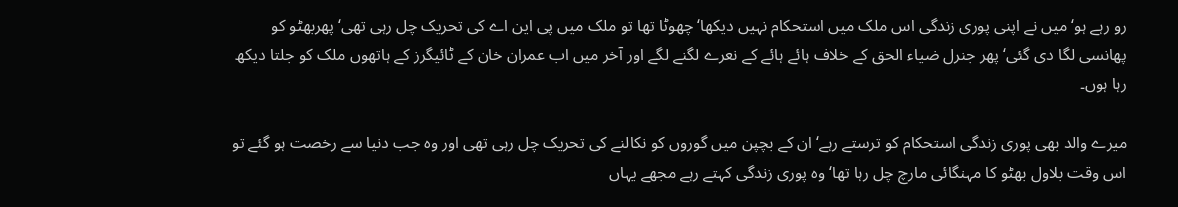رو رہے ہو‘ میں نے اپنی پوری زندگی اس ملک میں استحکام نہیں دیکھا‘ چھوٹا تھا تو ملک میں پی این اے کی تحریک چل رہی تھی‘ پھربھٹو کو پھانسی لگا دی گئی‘ پھر جنرل ضیاء الحق کے خلاف ہائے ہائے کے نعرے لگنے لگے اور آخر میں اب عمران خان کے ٹائیگرز کے ہاتھوں ملک کو جلتا دیکھ رہا ہوں۔

میرے والد بھی پوری زندگی استحکام کو ترستے رہے‘ ان کے بچپن میں گوروں کو نکالنے کی تحریک چل رہی تھی اور وہ جب دنیا سے رخصت ہو گئے تو اس وقت بلاول بھٹو کا مہنگائی مارچ چل رہا تھا‘ وہ پوری زندگی کہتے رہے مجھے یہاں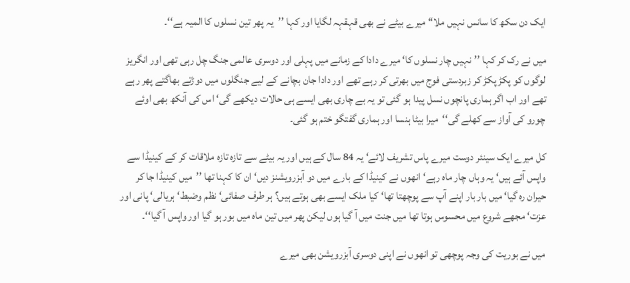ایک دن سکھ کا سانس نہیں ملا‘‘ میرے بیٹے نے بھی قہقہہ لگایا اور کہا ’’یہ پھر تین نسلوں کا المیہ ہے‘‘۔

میں نے رک کر کہا ’’نہیں چار نسلوں کا‘ میرے دادا کے زمانے میں پہلی اور دوسری عالمی جنگ چل رہی تھی اور انگریز لوگوں کو پکڑ پکڑ کر زبردستی فوج میں بھرتی کر رہے تھے اور دادا جان بچانے کے لیے جنگلوں میں دوڑتے بھاگتے پھر رہے تھے اور اب اگر ہماری پانچوں نسل پیدا ہو گئی تو یہ بے چاری بھی ایسے ہی حالات دیکھے گی‘ اس کی آنکھ بھی اوئے چورو کی آواز سے کھلے گی‘‘میرا بیٹا ہنسا اور ہماری گفتگو ختم ہو گئی۔

کل میرے ایک سینئر دوست میرے پاس تشریف لائے‘ یہ 84 سال کے ہیں اور یہ بیٹے سے تازہ تازہ ملاقات کر کے کینیڈا سے واپس آئے ہیں‘ یہ وہاں چار ماہ رہے‘ انھوں نے کینیڈا کے بارے میں دو آبزرویشنز دیں‘ ان کا کہنا تھا ’’میں کینیڈا جا کر حیران رہ گیا‘ میں بار بار اپنے آپ سے پوچھتا تھا‘ کیا ملک ایسے بھی ہوتے ہیں؟ ہر طرف صفائی‘ نظم وضبط‘ ہریالی‘ پانی اور عزت‘ مجھے شروع میں محسوس ہوتا تھا میں جنت میں آ گیا ہوں لیکن پھر میں تین ماہ میں بور ہو گیا اور واپس آ گیا‘‘۔

میں نے بوریت کی وجہ پوچھی تو انھوں نے اپنی دوسری آبزرویشن بھی میرے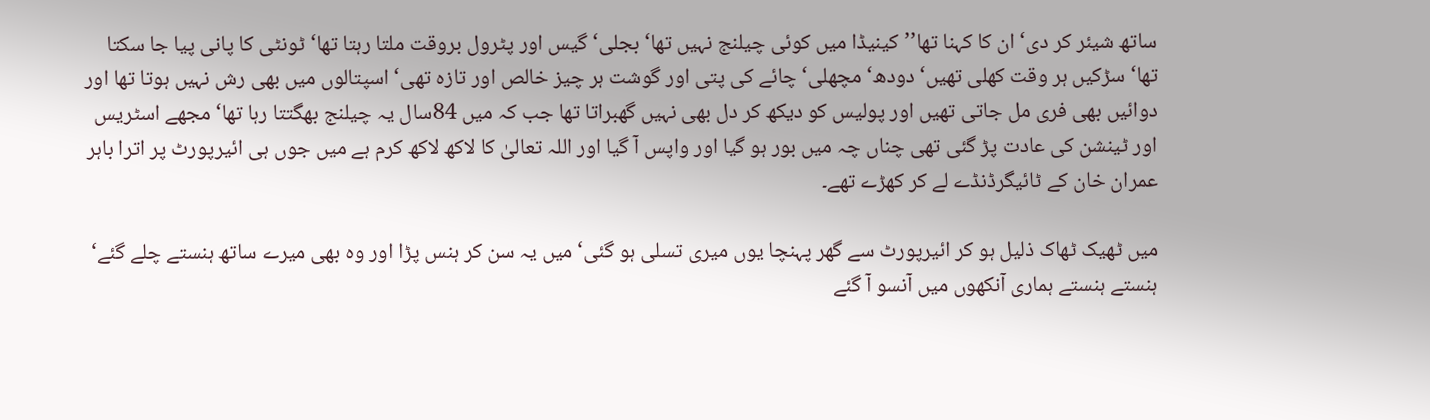ساتھ شیئر کر دی‘ ان کا کہنا تھا’’کینیڈا میں کوئی چیلنج نہیں تھا‘ بجلی‘ گیس اور پٹرول بروقت ملتا رہتا تھا‘ ٹونٹی کا پانی پیا جا سکتا تھا‘ سڑکیں ہر وقت کھلی تھیں‘ دودھ‘ مچھلی‘ چائے کی پتی اور گوشت ہر چیز خالص اور تازہ تھی‘ اسپتالوں میں بھی رش نہیں ہوتا تھا اور دوائیں بھی فری مل جاتی تھیں اور پولیس کو دیکھ کر دل بھی نہیں گھبراتا تھا جب کہ میں 84سال یہ چیلنج بھگتتا رہا تھا‘ مجھے اسٹریس اور ٹینشن کی عادت پڑ گئی تھی چناں چہ میں بور ہو گیا اور واپس آ گیا اور اللہ تعالیٰ کا لاکھ لاکھ کرم ہے میں جوں ہی ائیرپورٹ پر اترا باہر عمران خان کے ٹائیگرڈنڈے لے کر کھڑے تھے۔

میں ٹھیک ٹھاک ذلیل ہو کر ائیرپورٹ سے گھر پہنچا یوں میری تسلی ہو گئی‘ میں یہ سن کر ہنس پڑا اور وہ بھی میرے ساتھ ہنستے چلے گئے‘ ہنستے ہنستے ہماری آنکھوں میں آنسو آ گئے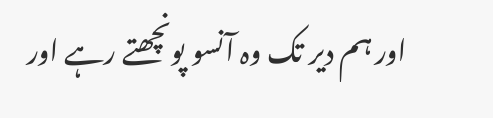اور ہم دیر تک وہ آنسو پونچھتے رہے اور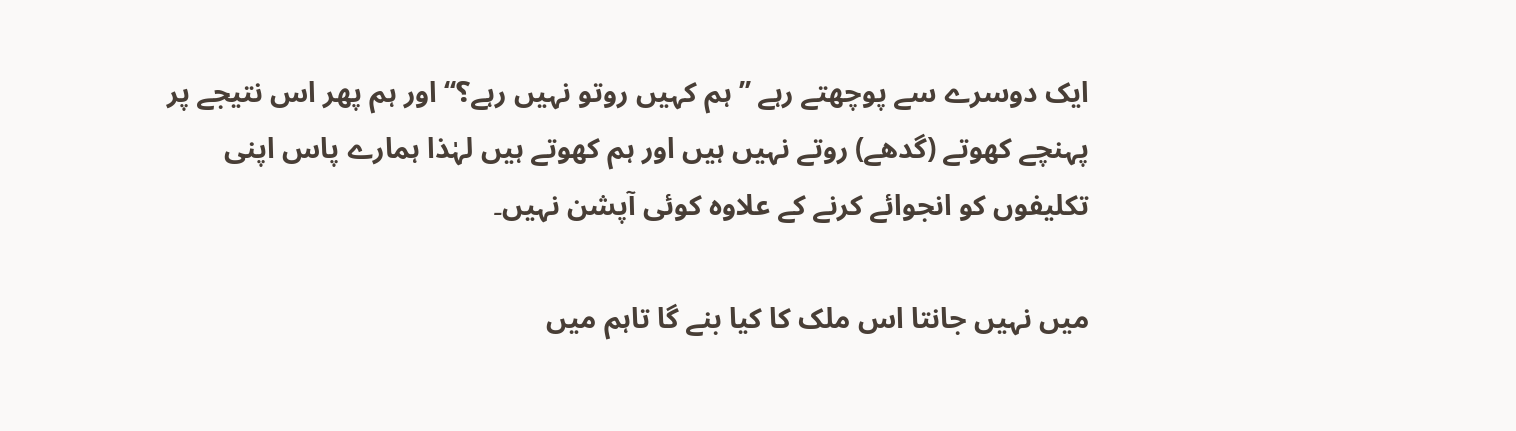ایک دوسرے سے پوچھتے رہے ’’ہم کہیں روتو نہیں رہے؟‘‘ اور ہم پھر اس نتیجے پر پہنچے کھوتے (گدھے) روتے نہیں ہیں اور ہم کھوتے ہیں لہٰذا ہمارے پاس اپنی تکلیفوں کو انجوائے کرنے کے علاوہ کوئی آپشن نہیں۔

میں نہیں جانتا اس ملک کا کیا بنے گا تاہم میں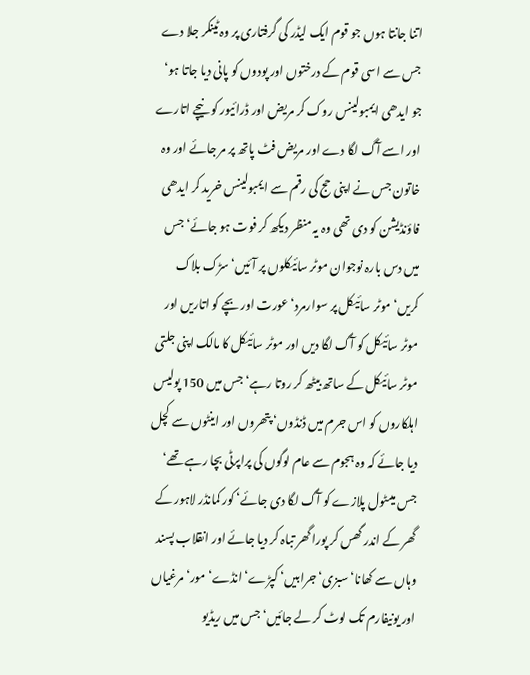اتنا جانتا ہوں جو قوم ایک لیڈر کی گرفتاری پر وہ ٹینکر جلا دے جس سے اسی قوم کے درختوں اور پودوں کو پانی دیا جاتا ہو‘ جو ایدھی ایمبولینس روک کر مریض اور ڈرائیور کو نیچے اتارے اور اسے آگ لگا دے اور مریض فٹ پاتھ پر مر جائے اور وہ خاتون جس نے اپنی حج کی رقم سے ایمبولینس خرید کر ایدھی فاؤنڈیشن کو دی تھی وہ یہ منظر دیکھ کر فوت ہو جائے‘ جس میں دس بارہ نوجوان موٹر سائیکلوں پر آئیں‘ سڑک بلاک کریں‘ موٹر سائیکل پر سوارمرد‘ عورت اور بچے کو اتاریں اور موٹر سائیکل کو آگ لگا دیں اور موٹر سائیکل کا مالک اپنی جلتی موٹر سائیکل کے ساتھ بیٹھ کر روتا رہے‘ جس میں 150 پولیس اہلکاروں کو اس جرم میں ڈنڈوں‘ پتھروں اور اینٹوں سے کچل دیا جائے کہ وہ ہجوم سے عام لوگوں کی پراپرٹی بچا رہے تھے‘ جس میںٹول پلازے کو آگ لگا دی جائے‘ کور کمانڈر لاہور کے گھر کے اندر گھس کر پورا گھر تباہ کر دیا جائے اور انقلاب پسند وہاں سے کھانا‘ سبزی‘ جرابیں‘ کپڑے‘ انڈے‘مور‘ مرغیاں اور یونیفارم تک لوٹ کر لے جائیں‘ جس میں ریڈیو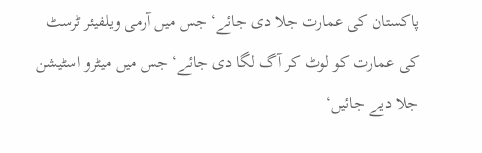پاکستان کی عمارت جلا دی جائے‘ جس میں آرمی ویلفیئر ٹرسٹ کی عمارت کو لوٹ کر آگ لگا دی جائے‘ جس میں میٹرو اسٹیشن جلا دیے جائیں‘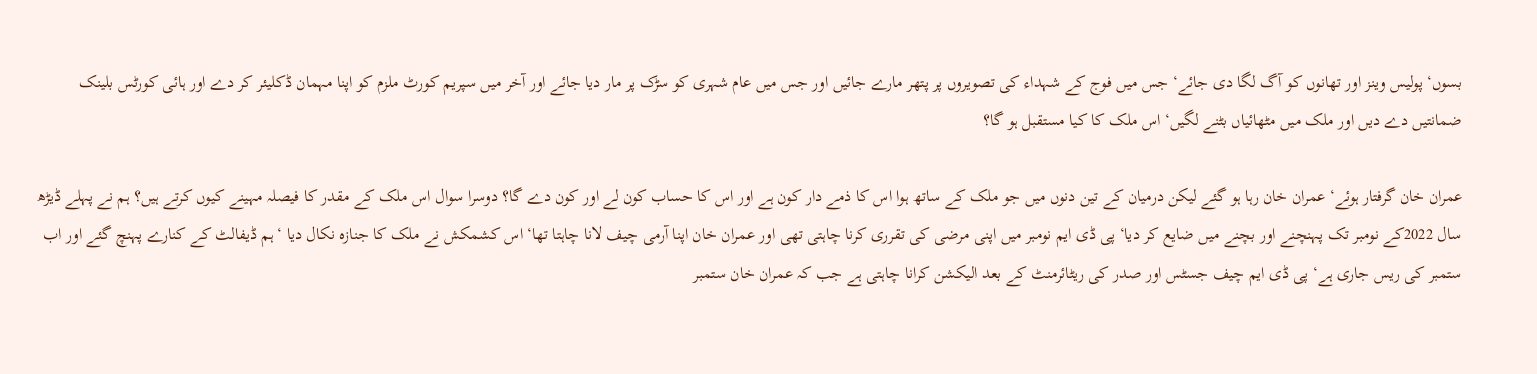بسوں‘ پولیس وینز اور تھانوں کو آگ لگا دی جائے‘ جس میں فوج کے شہداء کی تصویروں پر پتھر مارے جائیں اور جس میں عام شہری کو سڑک پر مار دیا جائے اور آخر میں سپریم کورٹ ملزم کو اپنا مہمان ڈکلیئر کر دے اور ہائی کورٹس بلینک ضمانتیں دے دیں اور ملک میں مٹھائیاں بٹنے لگیں‘ اس ملک کا کیا مستقبل ہو گا؟

عمران خان گرفتار ہوئے‘ عمران خان رہا ہو گئے لیکن درمیان کے تین دنوں میں جو ملک کے ساتھ ہوا اس کا ذمے دار کون ہے اور اس کا حساب کون لے اور کون دے گا؟ دوسرا سوال اس ملک کے مقدر کا فیصلہ مہینے کیوں کرتے ہیں؟ ہم نے پہلے ڈیڑھ سال 2022کے نومبر تک پہنچنے اور بچنے میں ضایع کر دیا‘ پی ڈی ایم نومبر میں اپنی مرضی کی تقرری کرنا چاہتی تھی اور عمران خان اپنا آرمی چیف لانا چاہتا تھا‘ اس کشمکش نے ملک کا جنازہ نکال دیا ‘ ہم ڈیفالٹ کے کنارے پہنچ گئے اور اب ستمبر کی ریس جاری ہے‘ پی ڈی ایم چیف جسٹس اور صدر کی ریٹائرمنٹ کے بعد الیکشن کرانا چاہتی ہے جب کہ عمران خان ستمبر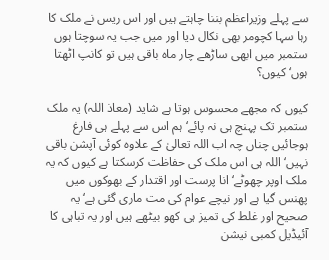سے پہلے وزیراعظم بننا چاہتے ہیں اور اس ریس نے ملک کا رہا سہا کچومر بھی نکال دیا اور میں جب یہ سوچتا ہوں ستمبر میں ابھی ساڑھے چار ماہ باقی ہیں تو کانپ اٹھتا ہوں‘ کیوں؟

کیوں کہ مجھے محسوس ہوتا ہے شاید (معاذ اللہ) یہ ملک ستمبر تک پہنچ ہی نہ پائے‘ ہم اس سے پہلے ہی فارغ ہوجائیں چناں چہ اب اللہ تعالیٰ کے علاوہ کوئی آپشن باقی نہیں‘ اللہ ہی اس ملک کی حفاظت کرسکتا ہے کیوں کہ یہ ملک اوپر چھوٹے‘ انا پرست اور اقتدار کے بھوکوں میں پھنس گیا ہے اور نیچے عوام کی مت ماری گئی ہے‘ یہ صحیح اور غلط کی تمیز ہی کھو بیٹھے ہیں اور یہ تباہی کا آئیڈیل کمبی نیشن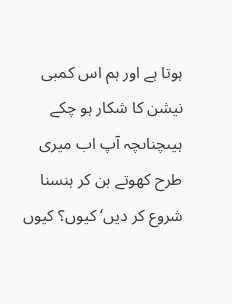ہوتا ہے اور ہم اس کمبی نیشن کا شکار ہو چکے ہیںچناںچہ آپ اب میری طرح کھوتے بن کر ہنسنا شروع کر دیں‘ کیوں؟ کیوں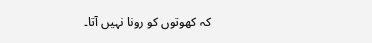کہ کھوتوں کو رونا نہیں آتا۔